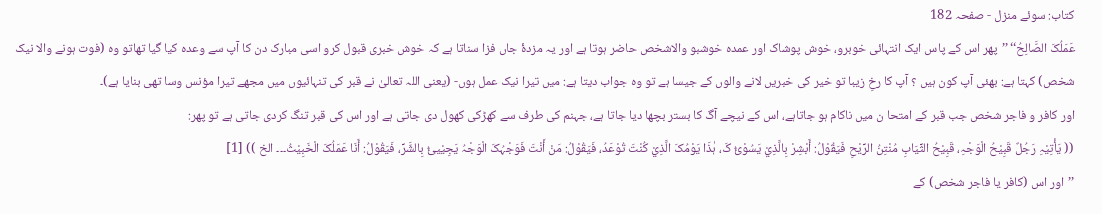کتاب: سوئے منزل - صفحہ 182
عَمَلُکَ الصَّالِحُ‘‘ ’’پھر اس کے پاس ایک انتہائی خوبرو، خوش پوشاک اور عمدہ خوشبو والاشخص حاضر ہوتا ہے اور یہ مزدۂ جاں فزا سناتا ہے کہ خوش خبری قبول کرو اسی مبارک دن کا آپ سے وعدہ کیا گیا تھاتو وہ (فوت ہونے والا نیک شخص) کہتا ہے: بھئی آپ کون ہیں ؟ آپ کا رخِ زیبا تو خیر کی خبریں لانے والوں کے جیسا ہے تو وہ جواب دیتا ہے: میں تیرا نیک عمل ہوں- (یعنی اللہ تعالیٰ نے قبر کی تنہائیوں میں مجھے تیرا مؤنس وسا تھی بنایا ہے)۔
اور کافر و فاجر شخص جب قبر کے امتحا ن میں ناکام ہو جاتاہے، اس کے نیچے آگ کا بستر بچھا دیا جاتا ہے، جہنم کی طرف سے کھڑکی کھول دی جاتی ہے اور اس کی قبر تنگ کردی جاتی ہے تو پھر:
(( یَأْتِیْہِ رَجُلٌ قَبِیْحُ الْوَجْہِ، قَبِیْحُ الثِّیَابِ مُنْتِنُ الرِّیْحِ فَیَقُوْلُ: أَبْشِرْ بِالَّذِيْ یَسُوْئُ کَ، ہٰذَا یَوْمُکَ الَّذِيْ کُنْتَ تُوْعَدُ، فَیَقُوْلُ: مَنْ أَنْتَ فَوَجْہُکَ الْوَجْہُ یَجِیْیئُ بِالشَّرِّ، فَیَقُوْلُ: أَنَا عَمَلُکَ الْخَبِیْثُ۔۔۔ الخ )) [1]
’’اور اس (کافر یا فاجر شخص) کے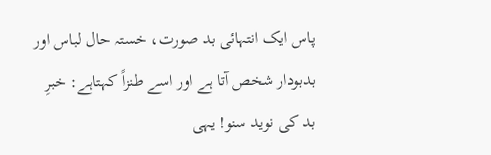پاس ایک انتہائی بد صورت، خستہ حال لباس اور بدبودار شخص آتا ہے اور اسے طنزاً کہتاہے: خبرِ بد کی نوید سنو! یہی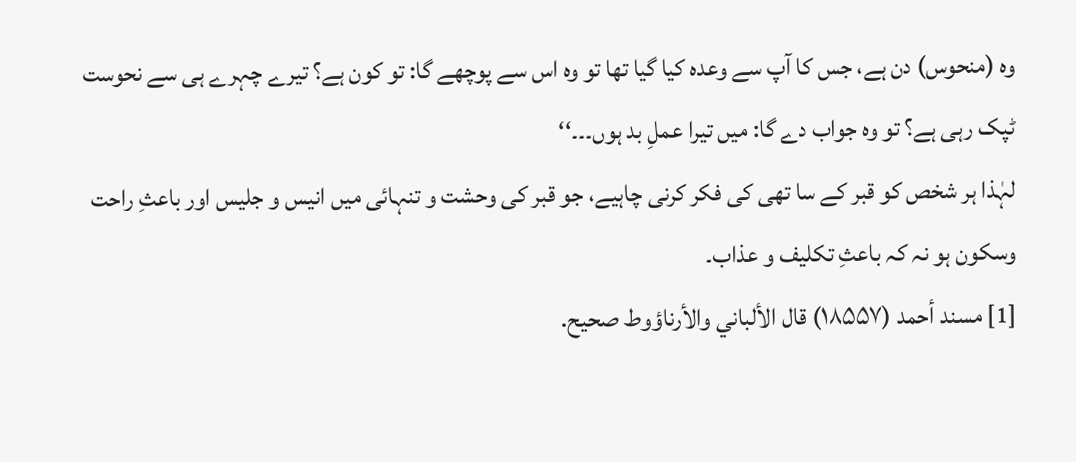وہ (منحوس) دن ہے، جس کا آپ سے وعدہ کیا گیا تھا تو وہ اس سے پوچھے گا: تو کون ہے؟ تیرے چہرے ہی سے نحوست ٹپک رہی ہے؟ تو وہ جواب دے گا: میں تیرا عملِ بد ہوں۔۔۔‘‘
لہٰذا ہر شخص کو قبر کے سا تھی کی فکر کرنی چاہیے، جو قبر کی وحشت و تنہائی میں انیس و جلیس اور باعثِ راحت وسکون ہو نہ کہ باعثِ تکلیف و عذاب۔
[1] مسند أحمد (۱۸۵۵۷) قال الألباني والأرناؤوط صحیح.